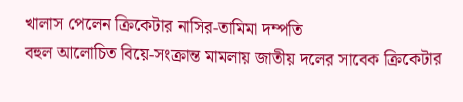খালাস পেলেন ক্রিকেটার নাসির-তামিমা দম্পতি
বহুল আলোচিত বিয়ে-সংক্রান্ত মামলায় জাতীয় দলের সাবেক ক্রিকেটার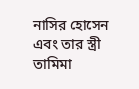নাসির হোসেন এবং তার স্ত্রী তামিমা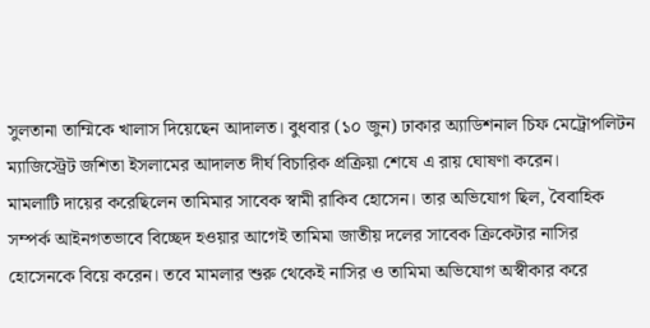সুলতানা তাম্মিকে খালাস দিয়েছেন আদালত। বুধবার (১০ জুন) ঢাকার অ্যাডিশনাল চিফ মেট্রোপলিটন ম্যাজিস্ট্রেট জশিতা ইসলামের আদালত দীর্ঘ বিচারিক প্রক্রিয়া শেষে এ রায় ঘোষণা করেন।
মামলাটি দায়ের করেছিলেন তামিমার সাবেক স্বামী রাকিব হোসেন। তার অভিযোগ ছিল, বৈবাহিক সম্পর্ক আইনগতভাবে বিচ্ছেদ হওয়ার আগেই তামিমা জাতীয় দলের সাবেক ক্রিকেটার নাসির হোসেনকে বিয়ে করেন। তবে মামলার শুরু থেকেই নাসির ও তামিমা অভিযোগ অস্বীকার করে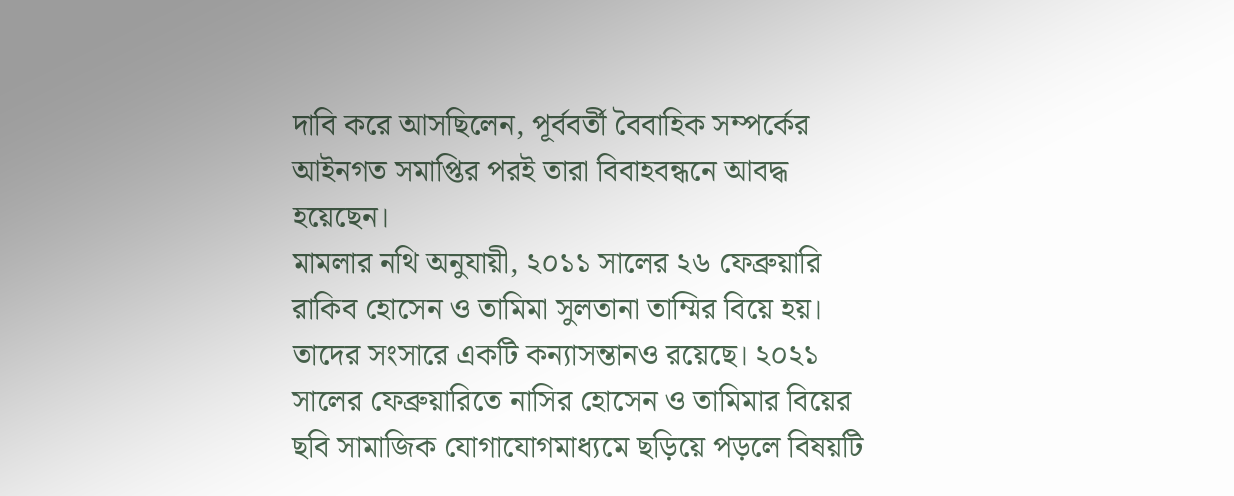দাবি করে আসছিলেন, পূর্ববর্তী বৈবাহিক সম্পর্কের আইনগত সমাপ্তির পরই তারা বিবাহবন্ধনে আবদ্ধ হয়েছেন।
মামলার নথি অনুযায়ী, ২০১১ সালের ২৬ ফেব্রুয়ারি রাকিব হোসেন ও তামিমা সুলতানা তাম্মির বিয়ে হয়। তাদের সংসারে একটি কন্যাসন্তানও রয়েছে। ২০২১ সালের ফেব্রুয়ারিতে নাসির হোসেন ও তামিমার বিয়ের ছবি সামাজিক যোগাযোগমাধ্যমে ছড়িয়ে পড়লে বিষয়টি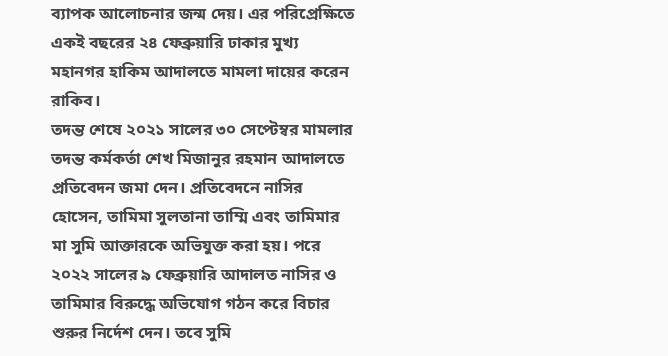ব্যাপক আলোচনার জন্ম দেয়। এর পরিপ্রেক্ষিতে একই বছরের ২৪ ফেব্রুয়ারি ঢাকার মুখ্য মহানগর হাকিম আদালতে মামলা দায়ের করেন রাকিব।
তদন্ত শেষে ২০২১ সালের ৩০ সেপ্টেম্বর মামলার তদন্ত কর্মকর্তা শেখ মিজানুর রহমান আদালতে প্রতিবেদন জমা দেন। প্রতিবেদনে নাসির হোসেন, তামিমা সুলতানা তাম্মি এবং তামিমার মা সুমি আক্তারকে অভিযুক্ত করা হয়। পরে ২০২২ সালের ৯ ফেব্রুয়ারি আদালত নাসির ও তামিমার বিরুদ্ধে অভিযোগ গঠন করে বিচার শুরুর নির্দেশ দেন। তবে সুমি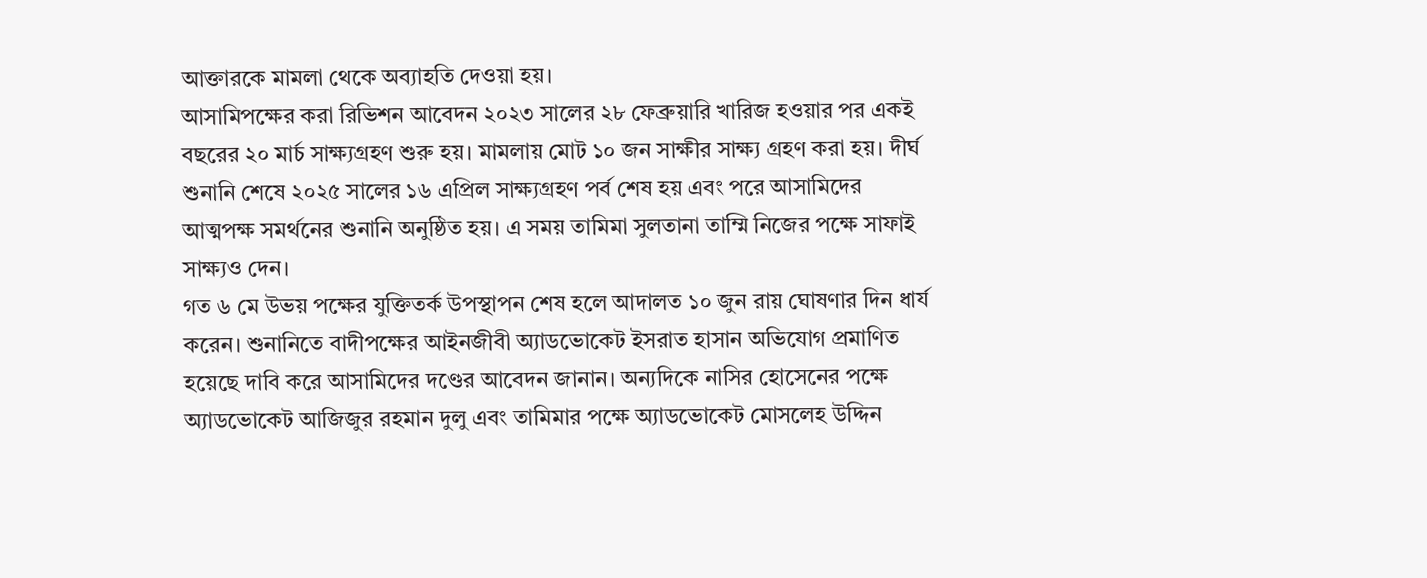আক্তারকে মামলা থেকে অব্যাহতি দেওয়া হয়।
আসামিপক্ষের করা রিভিশন আবেদন ২০২৩ সালের ২৮ ফেব্রুয়ারি খারিজ হওয়ার পর একই বছরের ২০ মার্চ সাক্ষ্যগ্রহণ শুরু হয়। মামলায় মোট ১০ জন সাক্ষীর সাক্ষ্য গ্রহণ করা হয়। দীর্ঘ শুনানি শেষে ২০২৫ সালের ১৬ এপ্রিল সাক্ষ্যগ্রহণ পর্ব শেষ হয় এবং পরে আসামিদের আত্মপক্ষ সমর্থনের শুনানি অনুষ্ঠিত হয়। এ সময় তামিমা সুলতানা তাম্মি নিজের পক্ষে সাফাই সাক্ষ্যও দেন।
গত ৬ মে উভয় পক্ষের যুক্তিতর্ক উপস্থাপন শেষ হলে আদালত ১০ জুন রায় ঘোষণার দিন ধার্য করেন। শুনানিতে বাদীপক্ষের আইনজীবী অ্যাডভোকেট ইসরাত হাসান অভিযোগ প্রমাণিত হয়েছে দাবি করে আসামিদের দণ্ডের আবেদন জানান। অন্যদিকে নাসির হোসেনের পক্ষে অ্যাডভোকেট আজিজুর রহমান দুলু এবং তামিমার পক্ষে অ্যাডভোকেট মোসলেহ উদ্দিন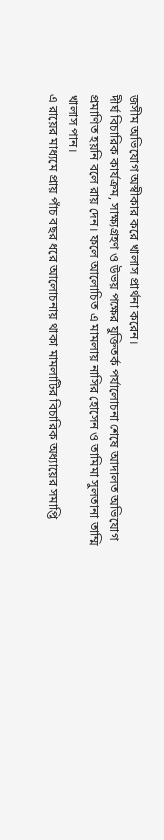জসীম অভিযোগ অস্বীকার করে খালাস প্রার্থনা করেন।
দীর্ঘ বিচারিক কার্যক্রম, সাক্ষ্যগ্রহণ ও উভয় পক্ষের যুক্তিতর্ক পর্যালোচনা শেষে আদালত অভিযোগ প্রমাণিত হয়নি বলে রায় দেন। ফলে আলোচিত এ মামলায় নাসির হোসেন ও তামিমা সুলতানা তাম্মি খালাস পান।
এ রায়ের মাধ্যমে প্রায় পাঁচ বছর ধরে আলোচনায় থাকা মামলাটির বিচারিক অধ্যায়ের সমাপ্তি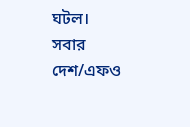ঘটল।
সবার দেশ/এফও